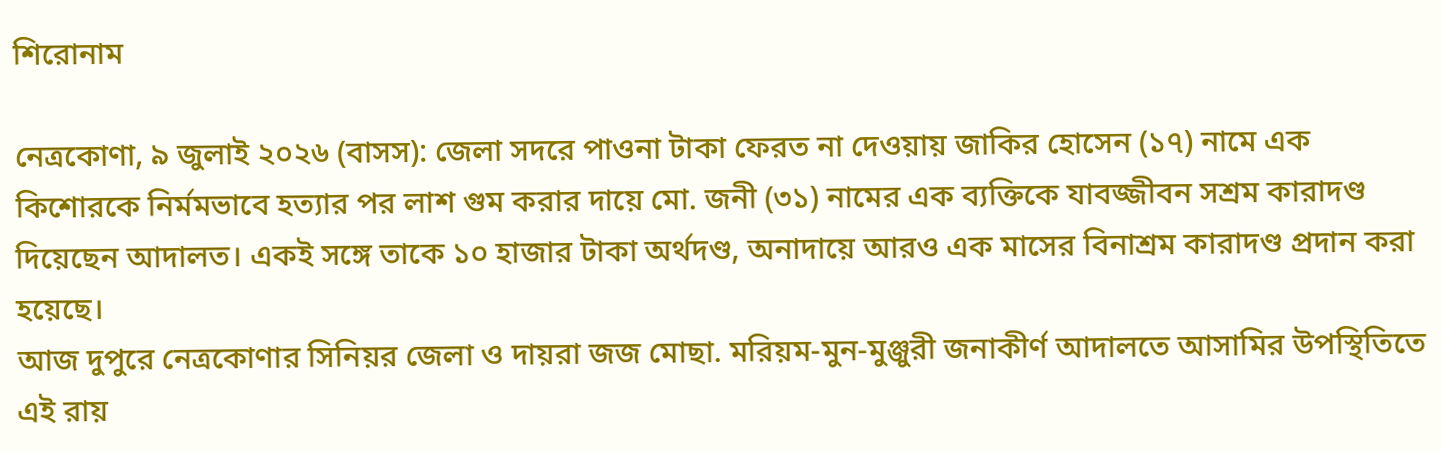শিরোনাম

নেত্রকোণা, ৯ জুলাই ২০২৬ (বাসস): জেলা সদরে পাওনা টাকা ফেরত না দেওয়ায় জাকির হোসেন (১৭) নামে এক কিশোরকে নির্মমভাবে হত্যার পর লাশ গুম করার দায়ে মো. জনী (৩১) নামের এক ব্যক্তিকে যাবজ্জীবন সশ্রম কারাদণ্ড দিয়েছেন আদালত। একই সঙ্গে তাকে ১০ হাজার টাকা অর্থদণ্ড, অনাদায়ে আরও এক মাসের বিনাশ্রম কারাদণ্ড প্রদান করা হয়েছে।
আজ দুপুরে নেত্রকোণার সিনিয়র জেলা ও দায়রা জজ মোছা. মরিয়ম-মুন-মুঞ্জুরী জনাকীর্ণ আদালতে আসামির উপস্থিতিতে এই রায়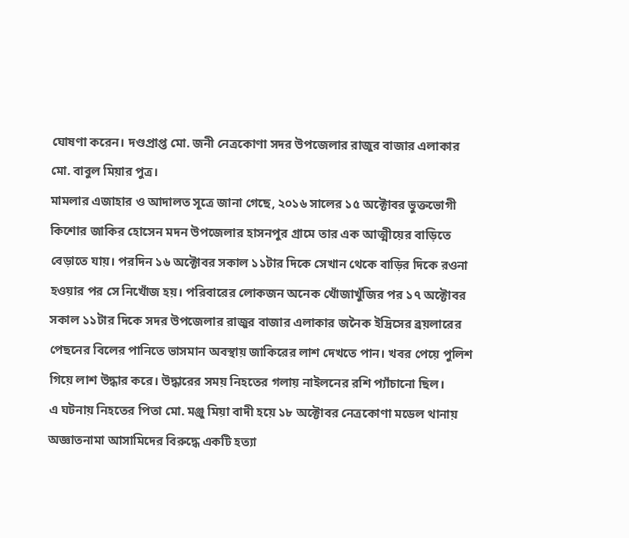ঘোষণা করেন। দণ্ডপ্রাপ্ত মো. জনী নেত্রকোণা সদর উপজেলার রাজুর বাজার এলাকার মো. বাবুল মিয়ার পুত্র।
মামলার এজাহার ও আদালত সূত্রে জানা গেছে, ২০১৬ সালের ১৫ অক্টোবর ভুক্তভোগী কিশোর জাকির হোসেন মদন উপজেলার হাসনপুর গ্রামে তার এক আত্মীয়ের বাড়িতে বেড়াতে যায়। পরদিন ১৬ অক্টোবর সকাল ১১টার দিকে সেখান থেকে বাড়ির দিকে রওনা হওয়ার পর সে নিখোঁজ হয়। পরিবারের লোকজন অনেক খোঁজাখুঁজির পর ১৭ অক্টোবর সকাল ১১টার দিকে সদর উপজেলার রাজুর বাজার এলাকার জনৈক ইদ্রিসের ব্রয়লারের পেছনের বিলের পানিতে ভাসমান অবস্থায় জাকিরের লাশ দেখতে পান। খবর পেয়ে পুলিশ গিয়ে লাশ উদ্ধার করে। উদ্ধারের সময় নিহতের গলায় নাইলনের রশি প্যাঁচানো ছিল।
এ ঘটনায় নিহতের পিতা মো. মঞ্জু মিয়া বাদী হয়ে ১৮ অক্টোবর নেত্রকোণা মডেল থানায় অজ্ঞাতনামা আসামিদের বিরুদ্ধে একটি হত্যা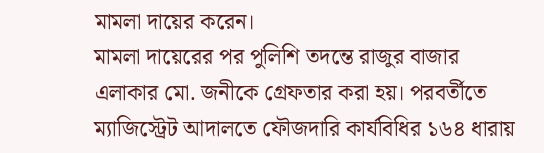মামলা দায়ের করেন।
মামলা দায়েরের পর পুলিশি তদন্তে রাজুর বাজার এলাকার মো. জনীকে গ্রেফতার করা হয়। পরবর্তীতে ম্যাজিস্ট্রেট আদালতে ফৌজদারি কার্যবিধির ১৬৪ ধারায়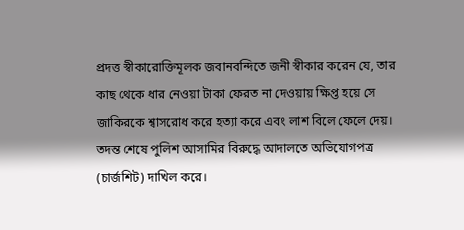প্রদত্ত স্বীকারোক্তিমূলক জবানবন্দিতে জনী স্বীকার করেন যে, তার কাছ থেকে ধার নেওয়া টাকা ফেরত না দেওয়ায় ক্ষিপ্ত হয়ে সে জাকিরকে শ্বাসরোধ করে হত্যা করে এবং লাশ বিলে ফেলে দেয়।
তদন্ত শেষে পুলিশ আসামির বিরুদ্ধে আদালতে অভিযোগপত্র (চার্জশিট) দাখিল করে।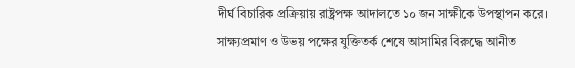দীর্ঘ বিচারিক প্রক্রিয়ায় রাষ্ট্রপক্ষ আদালতে ১০ জন সাক্ষীকে উপস্থাপন করে। সাক্ষ্যপ্রমাণ ও উভয় পক্ষের যুক্তিতর্ক শেষে আসামির বিরুদ্ধে আনীত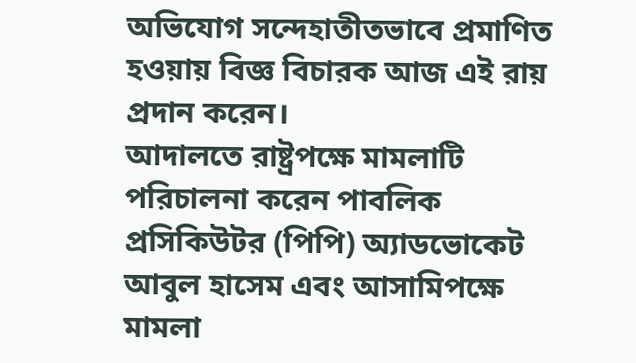অভিযোগ সন্দেহাতীতভাবে প্রমাণিত হওয়ায় বিজ্ঞ বিচারক আজ এই রায় প্রদান করেন।
আদালতে রাষ্ট্রপক্ষে মামলাটি পরিচালনা করেন পাবলিক প্রসিকিউটর (পিপি) অ্যাডভোকেট আবুল হাসেম এবং আসামিপক্ষে মামলা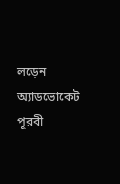লড়েন অ্যাডভোকেট পূরবী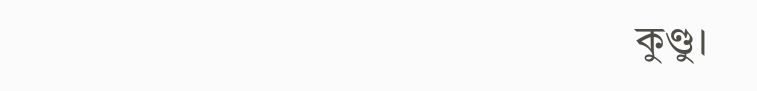কুণ্ডু।